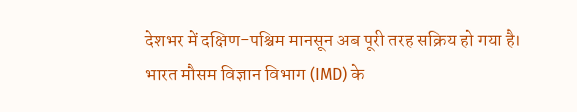देशभर में दक्षिण-पश्चिम मानसून अब पूरी तरह सक्रिय हो गया है। भारत मौसम विज्ञान विभाग (IMD) के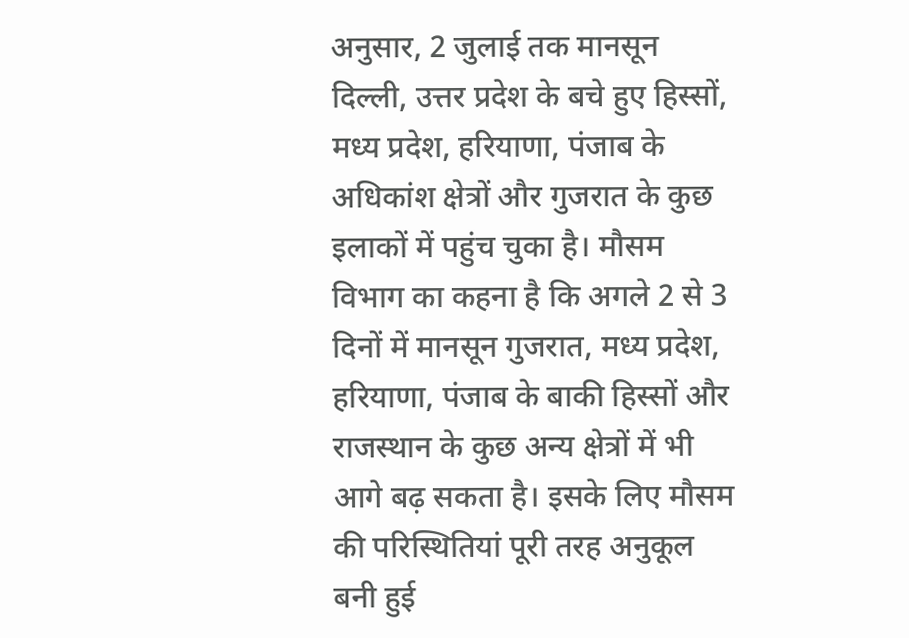अनुसार, 2 जुलाई तक मानसून दिल्ली, उत्तर प्रदेश के बचे हुए हिस्सों, मध्य प्रदेश, हरियाणा, पंजाब के अधिकांश क्षेत्रों और गुजरात के कुछ इलाकों में पहुंच चुका है। मौसम विभाग का कहना है कि अगले 2 से 3 दिनों में मानसून गुजरात, मध्य प्रदेश, हरियाणा, पंजाब के बाकी हिस्सों और राजस्थान के कुछ अन्य क्षेत्रों में भी आगे बढ़ सकता है। इसके लिए मौसम की परिस्थितियां पूरी तरह अनुकूल बनी हुई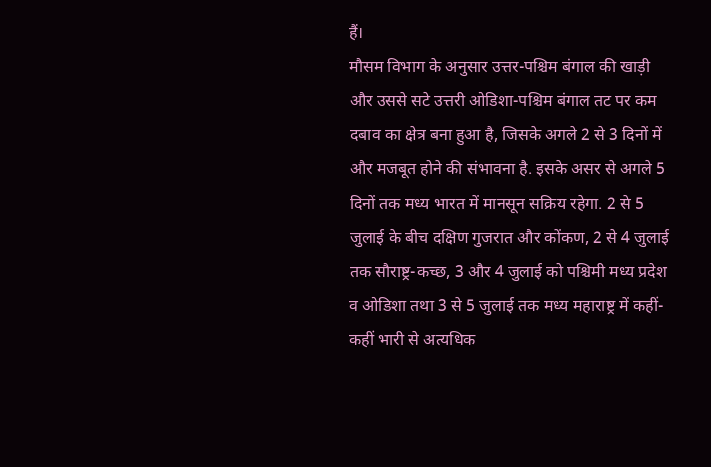हैं।
मौसम विभाग के अनुसार उत्तर-पश्चिम बंगाल की खाड़ी और उससे सटे उत्तरी ओडिशा-पश्चिम बंगाल तट पर कम दबाव का क्षेत्र बना हुआ है, जिसके अगले 2 से 3 दिनों में और मजबूत होने की संभावना है. इसके असर से अगले 5 दिनों तक मध्य भारत में मानसून सक्रिय रहेगा. 2 से 5 जुलाई के बीच दक्षिण गुजरात और कोंकण, 2 से 4 जुलाई तक सौराष्ट्र-कच्छ, 3 और 4 जुलाई को पश्चिमी मध्य प्रदेश व ओडिशा तथा 3 से 5 जुलाई तक मध्य महाराष्ट्र में कहीं-कहीं भारी से अत्यधिक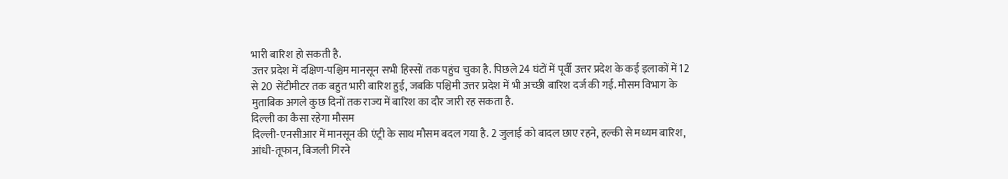भारी बारिश हो सकती है.
उत्तर प्रदेश में दक्षिण-पश्चिम मानसून सभी हिस्सों तक पहुंच चुका है. पिछले 24 घंटों में पूर्वी उत्तर प्रदेश के कई इलाकों में 12 से 20 सेंटीमीटर तक बहुत भारी बारिश हुई, जबकि पश्चिमी उत्तर प्रदेश में भी अच्छी बारिश दर्ज की गई. मौसम विभाग के मुताबिक अगले कुछ दिनों तक राज्य में बारिश का दौर जारी रह सकता है.
दिल्ली का कैसा रहेगा मौसम
दिल्ली-एनसीआर में मानसून की एंट्री के साथ मौसम बदल गया है. 2 जुलाई को बादल छाए रहने, हल्की से मध्यम बारिश, आंधी-तूफान, बिजली गिरने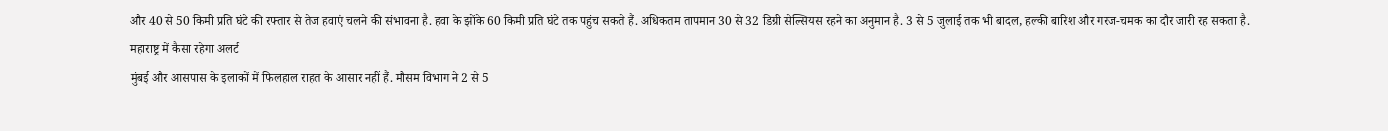और 40 से 50 किमी प्रति घंटे की रफ्तार से तेज हवाएं चलने की संभावना है. हवा के झोंके 60 किमी प्रति घंटे तक पहुंच सकते हैं. अधिकतम तापमान 30 से 32 डिग्री सेल्सियस रहने का अनुमान है. 3 से 5 जुलाई तक भी बादल, हल्की बारिश और गरज-चमक का दौर जारी रह सकता है.
महाराष्ट्र में कैसा रहेगा अलर्ट
मुंबई और आसपास के इलाकों में फिलहाल राहत के आसार नहीं हैं. मौसम विभाग ने 2 से 5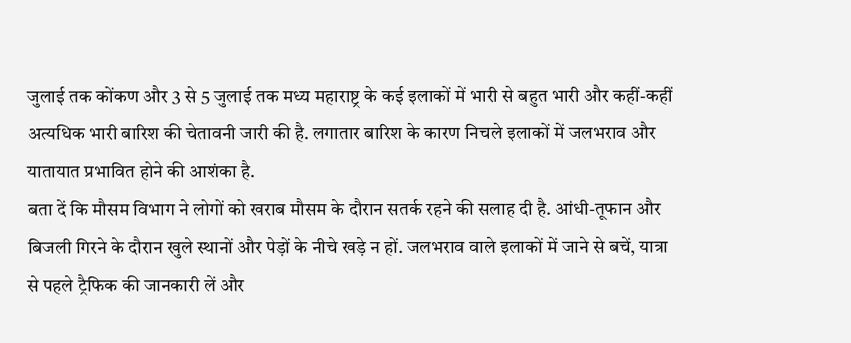जुलाई तक कोंकण और 3 से 5 जुलाई तक मध्य महाराष्ट्र के कई इलाकों में भारी से बहुत भारी और कहीं-कहीं अत्यधिक भारी बारिश की चेतावनी जारी की है. लगातार बारिश के कारण निचले इलाकों में जलभराव और यातायात प्रभावित होने की आशंका है.
बता दें कि मौसम विभाग ने लोगों को खराब मौसम के दौरान सतर्क रहने की सलाह दी है. आंधी-तूफान और बिजली गिरने के दौरान खुले स्थानों और पेड़ों के नीचे खड़े न हों. जलभराव वाले इलाकों में जाने से बचें, यात्रा से पहले ट्रैफिक की जानकारी लें और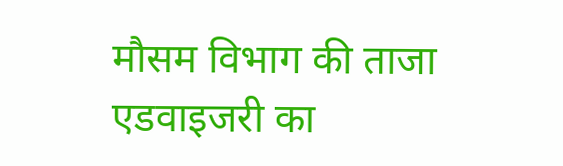मौसम विभाग की ताजा एडवाइजरी का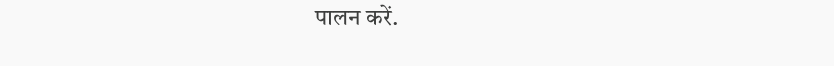पालन करें.